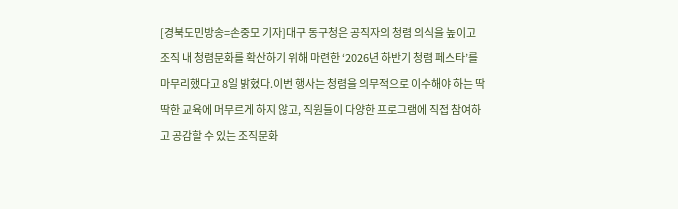[경북도민방송=손중모 기자]대구 동구청은 공직자의 청렴 의식을 높이고 조직 내 청렴문화를 확산하기 위해 마련한 ‘2026년 하반기 청렴 페스타’를 마무리했다고 8일 밝혔다.이번 행사는 청렴을 의무적으로 이수해야 하는 딱딱한 교육에 머무르게 하지 않고, 직원들이 다양한 프로그램에 직접 참여하고 공감할 수 있는 조직문화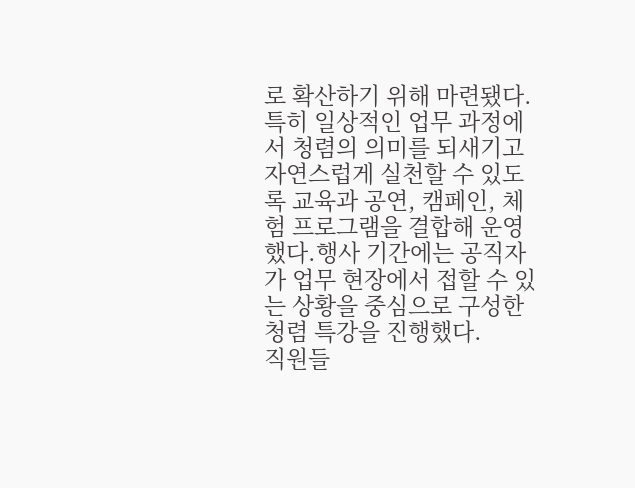로 확산하기 위해 마련됐다.특히 일상적인 업무 과정에서 청렴의 의미를 되새기고 자연스럽게 실천할 수 있도록 교육과 공연, 캠페인, 체험 프로그램을 결합해 운영했다.행사 기간에는 공직자가 업무 현장에서 접할 수 있는 상황을 중심으로 구성한 청렴 특강을 진행했다.
직원들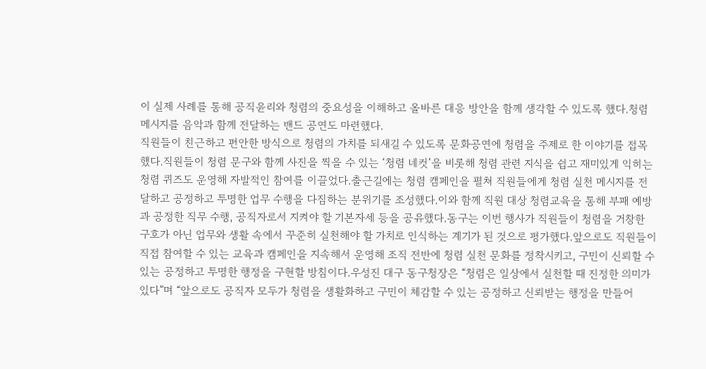이 실제 사례를 통해 공직윤리와 청렴의 중요성을 이해하고 올바른 대응 방안을 함께 생각할 수 있도록 했다.청렴 메시지를 음악과 함께 전달하는 밴드 공연도 마련했다.
직원들이 친근하고 편안한 방식으로 청렴의 가치를 되새길 수 있도록 문화공연에 청렴을 주제로 한 이야기를 접목했다.직원들이 청렴 문구와 함께 사진을 찍을 수 있는 ‘청렴 네컷’을 비롯해 청렴 관련 지식을 쉽고 재미있게 익히는 청렴 퀴즈도 운영해 자발적인 참여를 이끌었다.출근길에는 청렴 캠페인을 펼쳐 직원들에게 청렴 실천 메시지를 전달하고 공정하고 투명한 업무 수행을 다짐하는 분위기를 조성했다.이와 함께 직원 대상 청렴교육을 통해 부패 예방과 공정한 직무 수행, 공직자로서 지켜야 할 기본자세 등을 공유했다.동구는 이번 행사가 직원들이 청렴을 거창한 구호가 아닌 업무와 생활 속에서 꾸준히 실천해야 할 가치로 인식하는 계기가 된 것으로 평가했다.앞으로도 직원들이 직접 참여할 수 있는 교육과 캠페인을 지속해서 운영해 조직 전반에 청렴 실천 문화를 정착시키고, 구민이 신뢰할 수 있는 공정하고 투명한 행정을 구현할 방침이다.우성진 대구 동구청장은 “청렴은 일상에서 실천할 때 진정한 의미가 있다”며 “앞으로도 공직자 모두가 청렴을 생활화하고 구민이 체감할 수 있는 공정하고 신뢰받는 행정을 만들어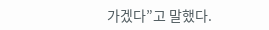가겠다”고 말했다.